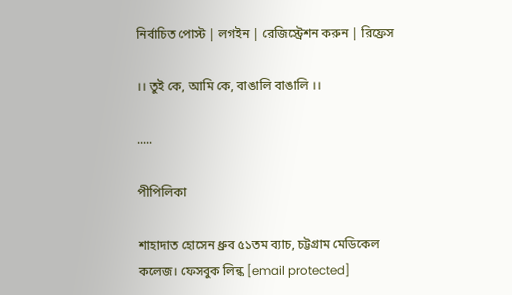নির্বাচিত পোস্ট | লগইন | রেজিস্ট্রেশন করুন | রিফ্রেস

।। তুই কে, আমি কে, বাঙালি বাঙালি ।।

.....

পীপিলিকা

শাহাদাত হোসেন ধ্রুব ৫১তম ব্যাচ, চট্টগ্রাম মেডিকেল কলেজ। ফেসবুক লিন্ক [email protected]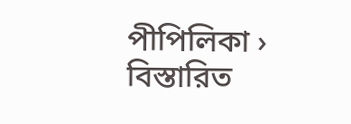পীপিলিকা › বিস্তারিত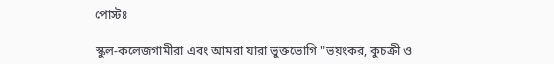পোস্টঃ

স্কুল-কলেজগামীরা এবং আমরা যারা ভুক্তভোগি "ভয়ংকর, কুচক্রী ও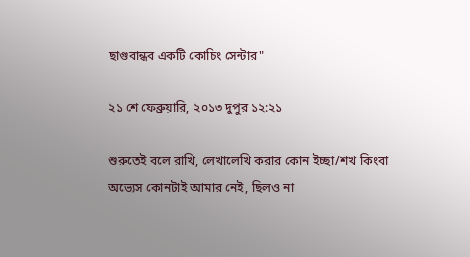ছাগুবান্ধব একটি কোচিং সেন্টার"

২১ শে ফেব্রুয়ারি, ২০১৩ দুপুর ১২:২১

শুরুতেই বলে রাখি, লেখালেখি করার কোন ইচ্ছা/শখ কিংবা অভ্যেস কোনটাই আমার নেই, ছিলও না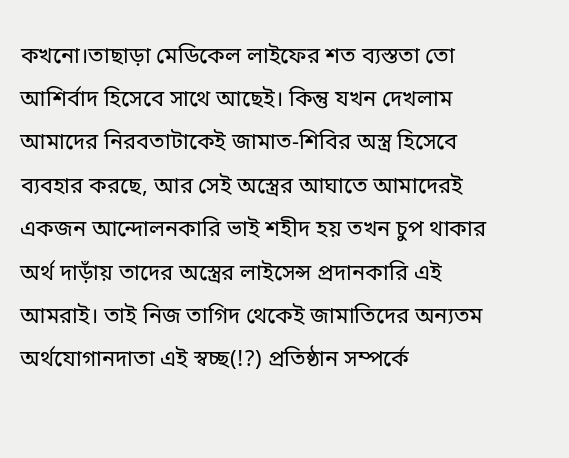কখনো।তাছাড়া মেডিকেল লাইফের শত ব্যস্ততা তো আশির্বাদ হিসেবে সাথে আছেই। কিন্তু যখন দেখলাম আমাদের নিরবতাটাকেই জামাত-শিবির অস্ত্র হিসেবে ব্যবহার করছে, আর সেই অস্ত্রের আঘাতে আমাদেরই একজন আন্দোলনকারি ভাই শহীদ হয় তখন চুপ থাকার অর্থ দাড়াঁয় তাদের অস্ত্রের লাইসেন্স প্রদানকারি এই আমরাই। তাই নিজ তাগিদ থেকেই জামাতিদের অন্যতম অর্থযোগানদাতা এই স্বচ্ছ(!?) প্রতিষ্ঠান সম্পর্কে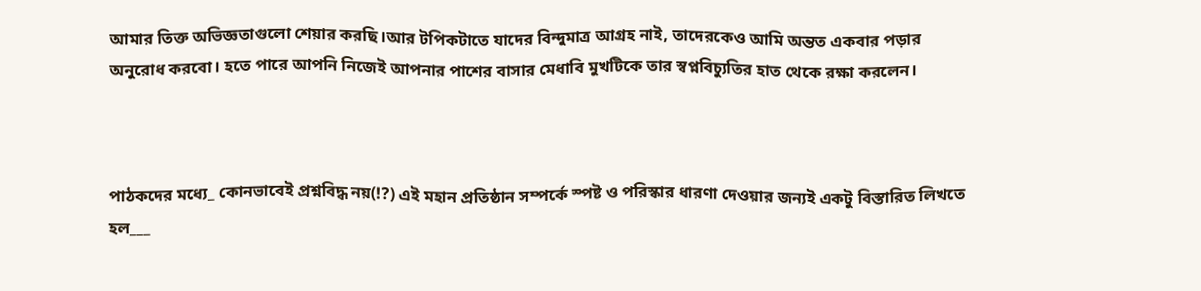আমার তিক্ত অভিজ্ঞতাগুলো শেয়ার করছি।আর টপিকটাতে যাদের বিন্দুমাত্র আগ্রহ নাই, তাদেরকেও আমি অন্তত একবার পড়ার অনুরোধ করবো। হতে পারে আপনি নিজেই আপনার পাশের বাসার মেধাবি মুখটিকে তার স্বপ্নবিচ্যুতির হাত থেকে রক্ষা করলেন।



পাঠকদের মধ্যে_ কোনভাবেই প্রশ্নবিদ্ধ নয়(!?) এই মহান প্রতিষ্ঠান সম্পর্কে স্পষ্ট ও পরিস্কার ধারণা দেওয়ার জন্যই একটু বিস্তারিত লিখতে হল___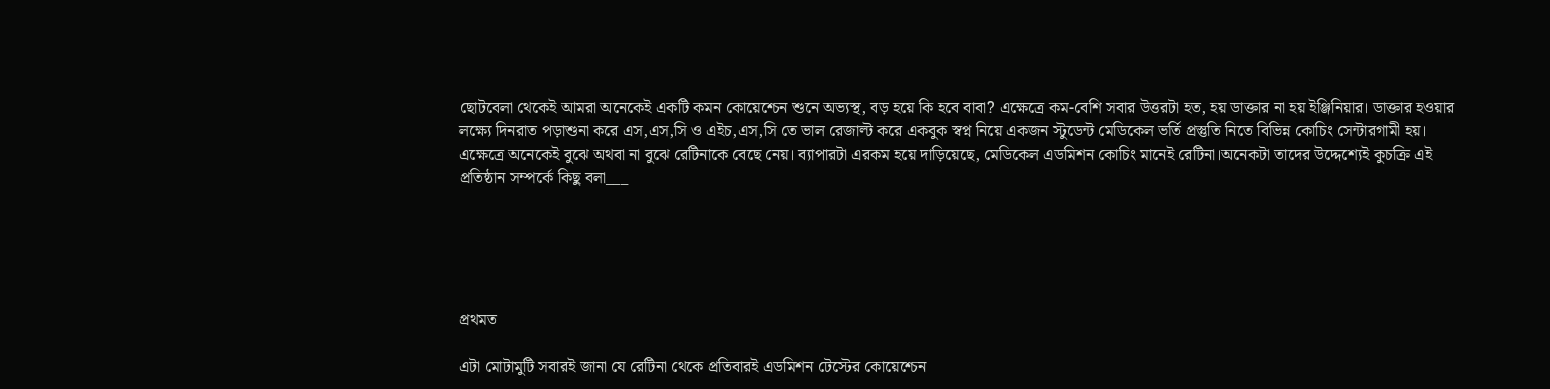ছোটবেলা থেকেই আমরা অনেকেই একটি কমন কোয়েশ্চেন শুনে অভ্যস্থ, বড় হয়ে কি হবে বাবা? এক্ষেত্রে কম-বেশি সবার উত্তরটা হত, হয় ডাক্তার না হয় ইঞ্জিনিয়ার। ডাক্তার হওয়ার লক্ষ্যে দিনরাত পড়াশুনা করে এস,এস,সি ও এইচ,এস,সি তে ভাল রেজাল্ট করে একবুক স্বপ্ন নিয়ে একজন স্টুডেন্ট মেডিকেল ভর্তি প্রস্তুতি নিতে বিভিন্ন কোচিং সেন্টারগামী হয়। এক্ষেত্রে অনেকেই বুঝে অথবা না বুঝে রেটিনাকে বেছে নেয়। ব্যাপারটা এরকম হয়ে দাড়িয়েছে, মেডিকেল এডমিশন কোচিং মানেই রেটিনা।অনেকটা তাদের উদ্দেশ্যেই কুচক্রি এই প্রতিষ্ঠান সম্পর্কে কিছু বলা___





প্রথমত

এটা মোটামুটি সবারই জানা যে রেটিনা থেকে প্রতিবারই এডমিশন টেস্টের কোয়েশ্চেন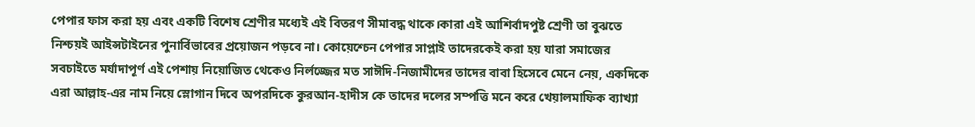পেপার ফাস করা হয় এবং একটি বিশেষ শ্রেণীর মধ্যেই এই বিতরণ সীমাবদ্ধ থাকে।কারা এই আশির্বাদপুষ্ট শ্রেণী তা বুঝতে নিশ্চয়ই আইন্সটাইনের পুনার্বিভাবের প্রয়োজন পড়বে না। কোয়েশ্চেন পেপার সাপ্লাই তাদেরকেই করা হয় যারা সমাজের সবচাইতে মর্যাদাপূর্ণ এই পেশায় নিয়োজিত থেকেও নির্লজ্জের মত সাঈদি-নিজামীদের তাদের বাবা হিসেবে মেনে নেয়, একদিকে এরা আল্লাহ-এর নাম নিয়ে স্লোগান দিবে অপরদিকে কুরআন-হাদীস কে তাদের দলের সম্পত্তি মনে করে খেয়ালমাফিক ব্যাখ্যা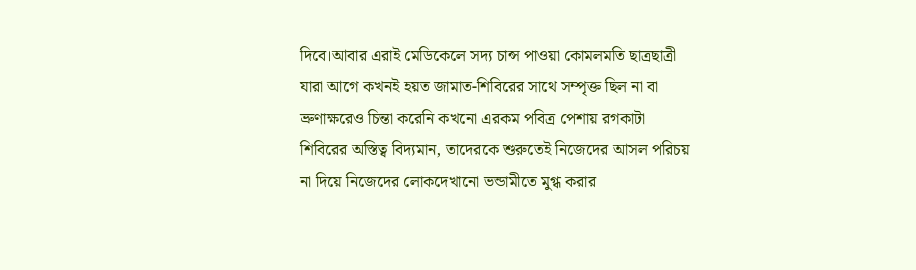দিবে।আবার এরাই মেডিকেলে সদ্য চান্স পাওয়া কোমলমতি ছাত্রছাত্রী যারা আগে কখনই হয়ত জামাত-শিবিরের সাথে সম্পৃক্ত ছিল না বা ভ্রুণাক্ষরেও চিন্তা করেনি কখনো এরকম পবিত্র পেশায় রগকাটা শিবিরের অস্তিত্ব বিদ্যমান, তাদেরকে শুরুতেই নিজেদের আসল পরিচয় না দিয়ে নিজেদের লোকদেখানো ভন্ডামীতে মুগ্ধ করার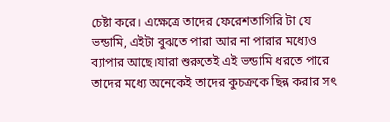চেষ্টা করে। এক্ষেত্রে তাদের ফেরেশতাগিরি টা যে ভন্ডামি, এইটা বুঝতে পারা আর না পারার মধ্যেও ব্যাপার আছে।যারা শুরুতেই এই ভন্ডামি ধরতে পারে তাদের মধ্যে অনেকেই তাদের কুচক্রকে ছিন্ন করার সৎ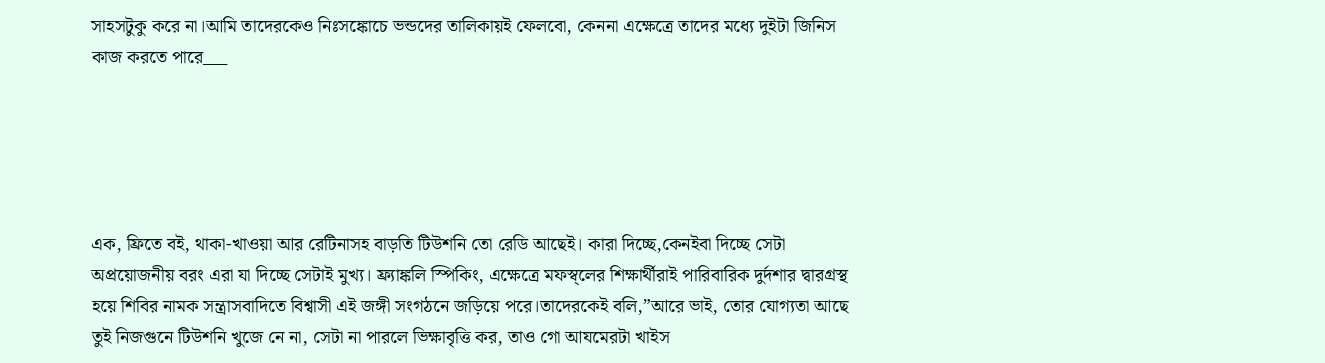সাহসটুকু করে না।আমি তাদেরকেও নিঃসঙ্কোচে ভন্ডদের তালিকায়ই ফেলবো, কেননা এক্ষেত্রে তাদের মধ্যে দুইটা জিনিস কাজ করতে পারে___





এক, ফ্রিতে বই, থাকা-খাওয়া আর রেটিনাসহ বাড়তি টিউশনি তো রেডি আছেই। কারা দিচ্ছে,কেনইবা দিচ্ছে সেটা অপ্রয়োজনীয় বরং এরা যা দিচ্ছে সেটাই মুখ্য। ফ্র্যাঙ্কলি স্পিকিং, এক্ষেত্রে মফস্ব্লের শিক্ষার্থীরাই পারিবারিক দুর্দশার দ্বারগ্রস্থ হয়ে শিবির নামক সন্ত্রাসবাদিতে বিশ্বাসী এই জঙ্গী সংগঠনে জড়িয়ে পরে।তাদেরকেই বলি,”আরে ভাই, তোর যোগ্যতা আছে তুই নিজগুনে টিউশনি খুজে নে না, সেটা না পারলে ভিক্ষাবৃত্তি কর, তাও গো আযমেরটা খাইস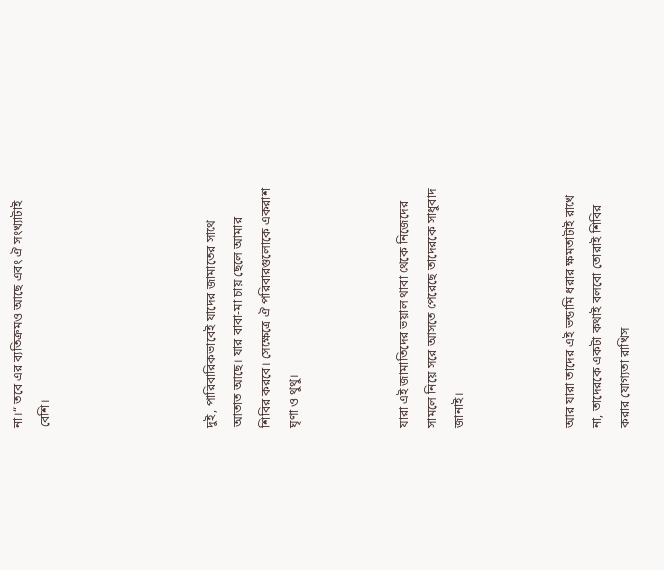না।“ তবে এর ব্যতিক্রমও আছে এবং ঐ সংখ্যাটাই বেশি।





দুই, পারিবারিকভাবেই যাদের জামাতের সাথে আতাত আছে। যার বাবা-মা চায় ছেলে আমার শিবির করবে। সেক্ষেত্রে ঐ পরিবারগুলোকে একরাশ ঘৃণা ও থুথু।



যারা এই জামাতিদের ভয়াল থাবা থেকে নিজেদের সামলে নিয়ে সরে আসতে পেরেছে তাদেরকে সাধুবাদ জানাই।



আর যারা তাদের এই ভন্ডামি ধরার ক্ষমতাটাই রাখে না, তাদেরকে একটা কথাই বলবো তোরাই শিবির করার যোগ্যতা রাখিস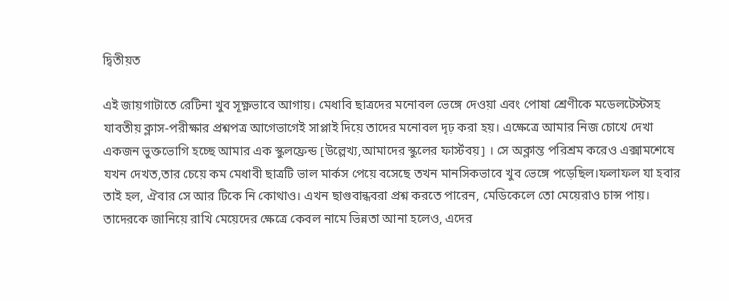দ্বিতীয়ত

এই জায়গাটাতে রেটিনা খুব সূক্ষ্ণভাবে আগায়। মেধাবি ছাত্রদের মনোবল ভেঙ্গে দেওয়া এবং পোষা শ্রেণীকে মডেলটেস্টসহ যাবতীয় ক্লাস-পরীক্ষার প্রশ্নপত্র আগেভাগেই সাপ্লাই দিয়ে তাদের মনোবল দৃঢ় করা হয়। এক্ষেত্রে আমার নিজ চোখে দেখা একজন ভুক্তভোগি হচ্ছে আমার এক স্কুলফ্রেন্ড [উল্লেখ্য,আমাদের স্কুলের ফার্স্টবয়] । সে অক্লান্ত পরিশ্রম করেও এক্সামশেষে যখন দেখত,তার চেয়ে কম মেধাবী ছাত্রটি ভাল মার্কস পেয়ে বসেছে তখন মানসিকভাবে খুব ভেঙ্গে পড়েছিল।ফলাফল যা হবার তাই হল, ঐবার সে আর টিকে নি কোথাও। এখন ছাগুবান্ধবরা প্রশ্ন করতে পারেন, মেডিকেলে তো মেয়েরাও চান্স পায়। তাদেরকে জানিয়ে রাখি মেয়েদের ক্ষেত্রে কেবল নামে ভিন্নতা আনা হলেও, এদের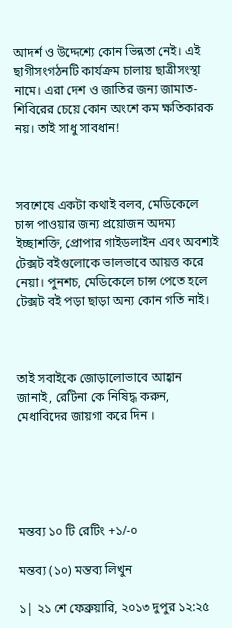আদর্শ ও উদ্দেশ্যে কোন ভিন্নতা নেই। এই ছাগীসংগঠনটি কার্যক্রম চালায় ছাত্রীসংস্থা নামে। এরা দেশ ও জাতির জন্য জামাত-শিবিরের চেয়ে কোন অংশে কম ক্ষতিকারক নয়। তাই সাধু সাবধান!



সবশেষে একটা কথাই বলব, মেডিকেলে চান্স পাওয়ার জন্য প্রয়োজন অদম্য ইচ্ছাশক্তি, প্রোপার গাইডলাইন এবং অবশ্যই টেক্সট বইগুলোকে ভালভাবে আয়ত্ত করে নেয়া। পুনশচ, মেডিকেলে চান্স পেতে হলে টেক্সট বই পড়া ছাড়া অন্য কোন গতি নাই।



তাই সবাইকে জোড়ালোভাবে আহ্বান জানাই, রেটিনা কে নিষিদ্ধ করুন, মেধাবিদের জায়গা করে দিন ।





মন্তব্য ১০ টি রেটিং +১/-০

মন্তব্য (১০) মন্তব্য লিখুন

১| ২১ শে ফেব্রুয়ারি, ২০১৩ দুপুর ১২:২৫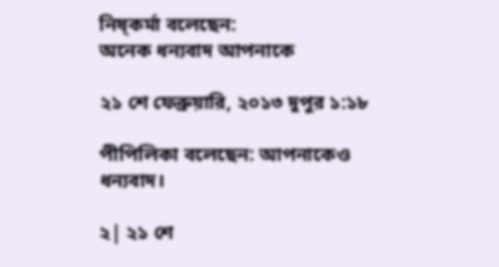নিষ্‌কর্মা বলেছেন:
অনেক ধন্যবাদ আপনাকে

২১ শে ফেব্রুয়ারি, ২০১৩ দুপুর ১:১৮

পীপিলিকা বলেছেন: আপনাকেও ধন্যবাদ।

২| ২১ শে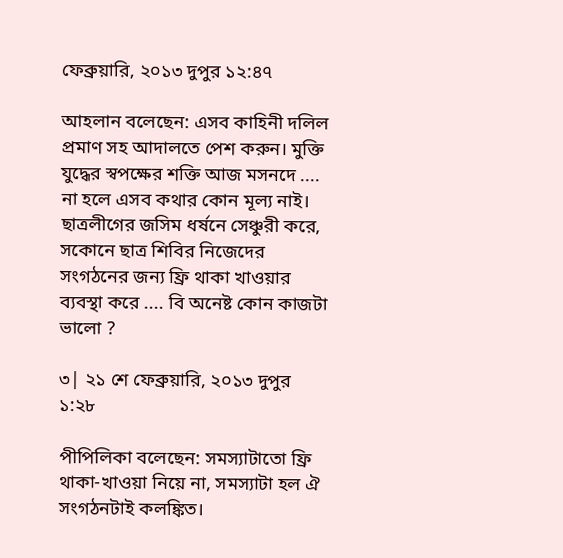ফেব্রুয়ারি, ২০১৩ দুপুর ১২:৪৭

আহলান বলেছেন: এসব কাহিনী দলিল প্রমাণ সহ আদালতে পেশ করুন। মুক্তি যুদ্ধের স্বপক্ষের শক্তি আজ মসনদে .... না হলে এসব কথার কোন মূল্য নাই। ছাত্রলীগের জসিম ধর্ষনে সেঞ্চুরী করে, সকোনে ছাত্র শিবির নিজেদের সংগঠনের জন্য ফ্রি থাকা খাওয়ার ব্যবস্থা করে .... বি অনেষ্ট কোন কাজটা ভালো ?

৩| ২১ শে ফেব্রুয়ারি, ২০১৩ দুপুর ১:২৮

পীপিলিকা বলেছেন: সমস্যাটাতো ফ্রি থাকা-খাওয়া নিয়ে না, সমস্যাটা হল ঐ সংগঠনটাই কলঙ্কিত।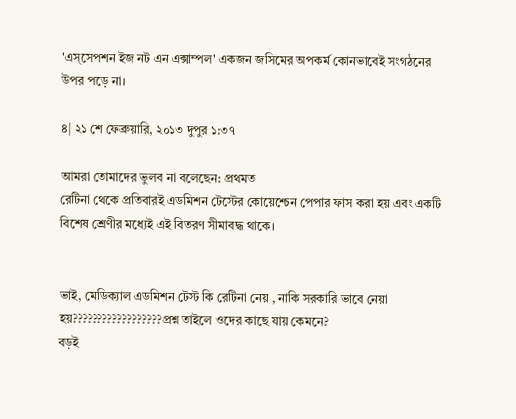'এস্সেপশন ইজ নট এন এক্সাম্পল' একজন জসিমের অপকর্ম কোনভাবেই সংগঠনের উপর পড়ে না।

৪| ২১ শে ফেব্রুয়ারি, ২০১৩ দুপুর ১:৩৭

আমরা তোমাদের ভুলব না বলেছেন: প্রথমত
রেটিনা থেকে প্রতিবারই এডমিশন টেস্টের কোয়েশ্চেন পেপার ফাস করা হয় এবং একটি বিশেষ শ্রেণীর মধ্যেই এই বিতরণ সীমাবদ্ধ থাকে।


ভাই, মেডিক্যাল এডমিশন টেস্ট কি রেটিনা নেয় , নাকি সরকারি ভাবে নেয়া হয়??????????????????প্রশ্ন তাইলে ওদের কাছে যায় কেমনে?
বড়ই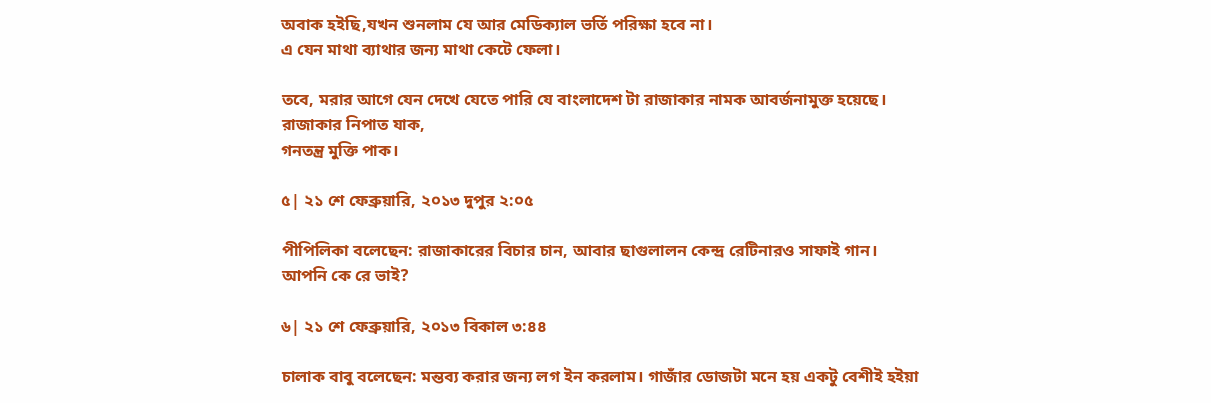অবাক হইছি,যখন শুনলাম যে আর মেডিক্যাল ভর্তি পরিক্ষা হবে না।
এ যেন মাথা ব্যাথার জন্য মাথা কেটে ফেলা।

তবে, মরার আগে যেন দেখে যেতে পারি যে বাংলাদেশ টা রাজাকার নামক আবর্জনামুক্ত হয়েছে।
রাজাকার নিপাত যাক,
গনতন্ত্র মুক্তি পাক।

৫| ২১ শে ফেব্রুয়ারি, ২০১৩ দুপুর ২:০৫

পীপিলিকা বলেছেন: রাজাকারের বিচার চান, আবার ছাগুলালন কেন্দ্র রেটিনারও সাফাই গান।
আপনি কে রে ভাই?

৬| ২১ শে ফেব্রুয়ারি, ২০১৩ বিকাল ৩:৪৪

চালাক বাবু বলেছেন: মন্তব্য করার জন্য লগ ইন করলাম। গাজাঁর ডোজটা মনে হয় একটু বেশীই হইয়া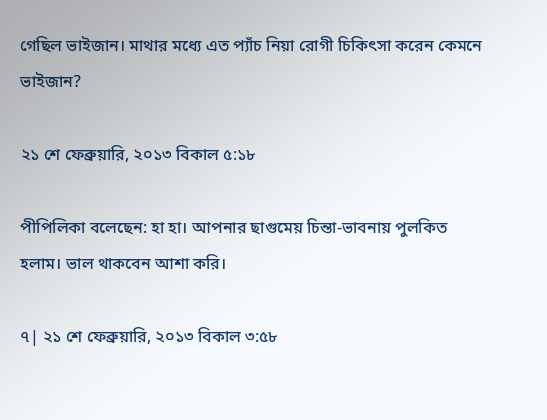গেছিল ভাইজান। মাথার মধ্যে এত প্যাঁচ নিয়া রোগী চিকিৎসা করেন কেমনে ভাইজান?

২১ শে ফেব্রুয়ারি, ২০১৩ বিকাল ৫:১৮

পীপিলিকা বলেছেন: হা হা। আপনার ছাগুমেয় চিন্তা-ভাবনায় পুলকিত হলাম। ভাল থাকবেন আশা করি।

৭| ২১ শে ফেব্রুয়ারি, ২০১৩ বিকাল ৩:৫৮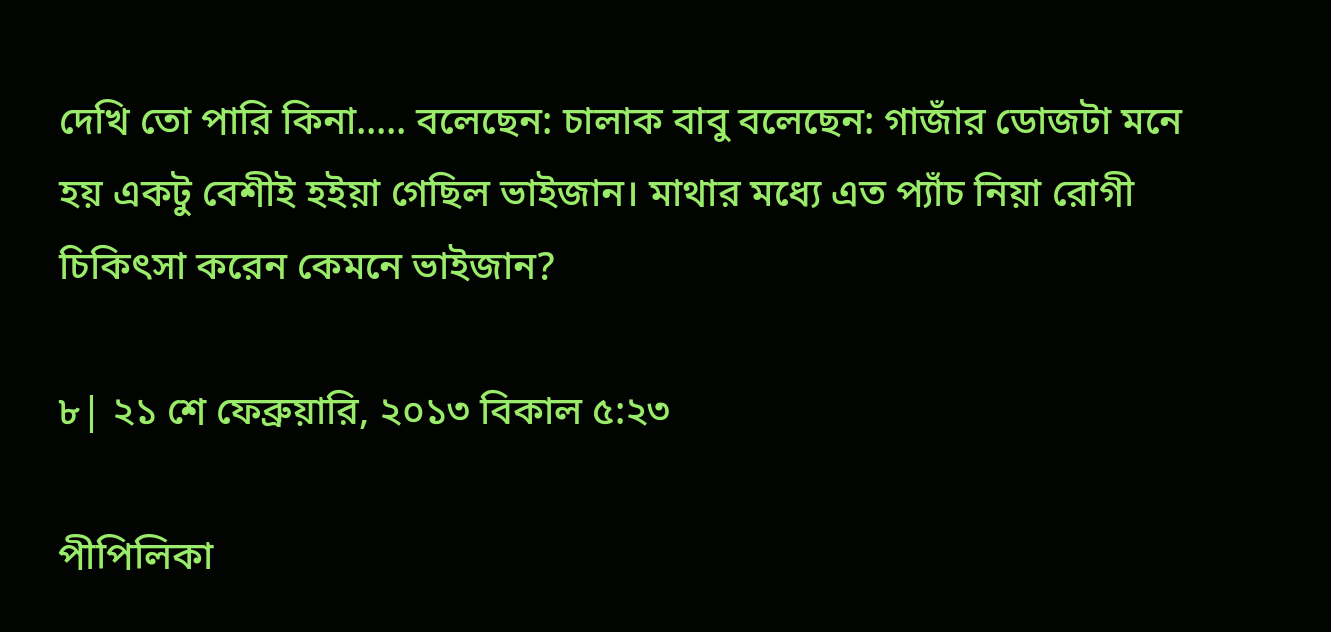দেখি তো পারি কিনা..... বলেছেন: চালাক বাবু বলেছেন: গাজাঁর ডোজটা মনে হয় একটু বেশীই হইয়া গেছিল ভাইজান। মাথার মধ্যে এত প্যাঁচ নিয়া রোগী চিকিৎসা করেন কেমনে ভাইজান?

৮| ২১ শে ফেব্রুয়ারি, ২০১৩ বিকাল ৫:২৩

পীপিলিকা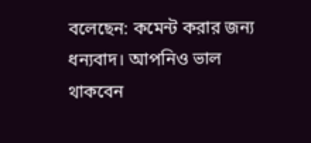বলেছেন: কমেন্ট করার জন্য ধন্যবাদ। আপনিও ভাল থাকবেন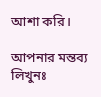আশা করি।

আপনার মন্তব্য লিখুনঃ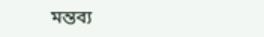মন্তব্য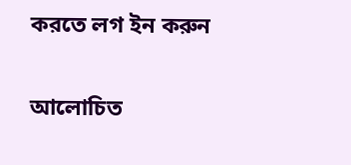করতে লগ ইন করুন

আলোচিত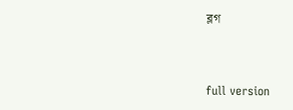ব্লগ


full version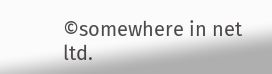©somewhere in net ltd.